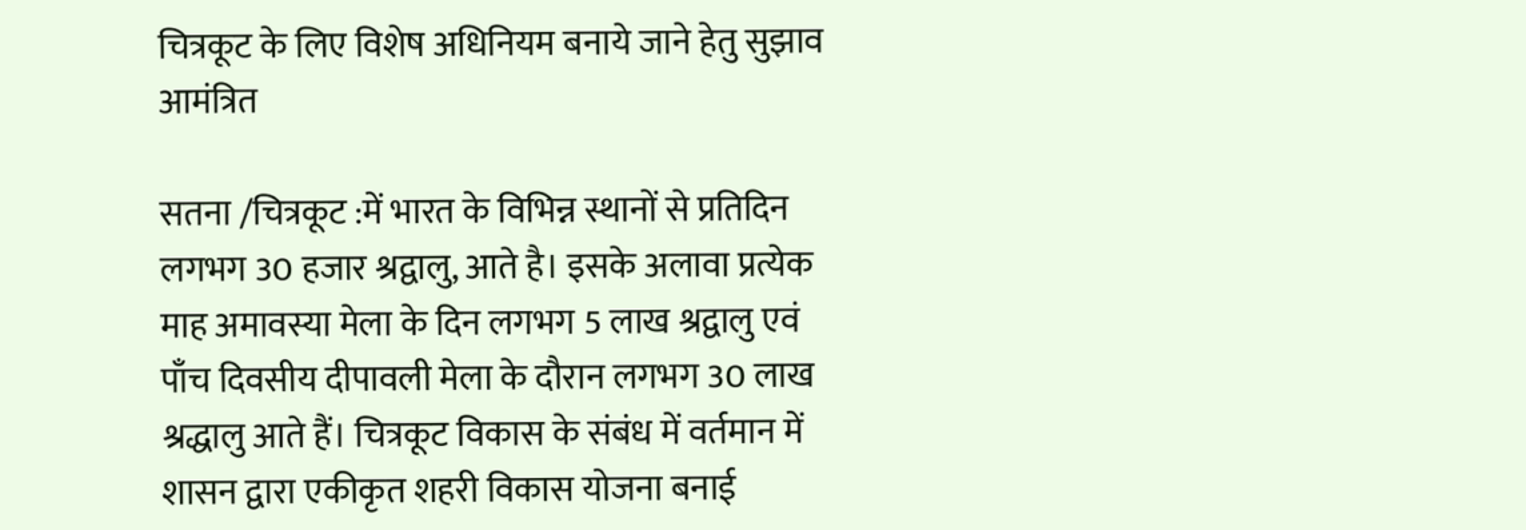चित्रकूट के लिए विशेष अधिनियम बनाये जाने हेतु सुझाव आमंत्रित

सतना /चित्रकूट :में भारत के विभिन्न स्थानों से प्रतिदिन लगभग 30 हजार श्रद्वालु, आते है। इसके अलावा प्रत्येक माह अमावस्या मेला के दिन लगभग 5 लाख श्रद्वालु एवं पाँच दिवसीय दीपावली मेला के दौरान लगभग 30 लाख श्रद्धालु आते हैं। चित्रकूट विकास के संबंध में वर्तमान में शासन द्वारा एकीकृत शहरी विकास योजना बनाई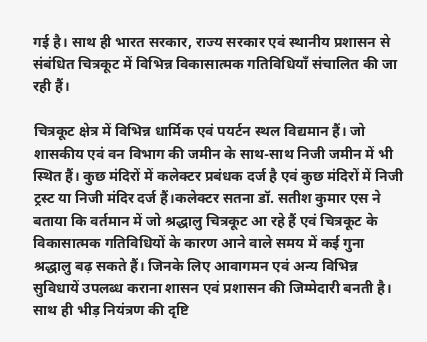गई है। साथ ही भारत सरकार, राज्य सरकार एवं स्थानीय प्रशासन से संबंधित चित्रकूट में विभिन्न विकासात्मक गतिविधियाँ संचालित की जा रही हैं।

चित्रकूट क्षेत्र में विभिन्न धार्मिक एवं पयर्टन स्थल विद्यमान हैं। जो शासकीय एवं वन विभाग की जमीन के साथ-साथ निजी जमीन में भी स्थित हैं। कुछ मंदिरों में कलेक्टर प्रबंधक दर्ज है एवं कुछ मंदिरों में निजी ट्रस्ट या निजी मंदिर दर्ज हैं।कलेक्टर सतना डॉ. सतीश कुमार एस ने बताया कि वर्तमान में जो श्रद्धालु चित्रकूट आ रहे हैं एवं चित्रकूट के विकासात्मक गतिविधियों के कारण आने वाले समय में कई गुना श्रद्धालु बढ़ सकते हैं। जिनके लिए आवागमन एवं अन्य विभिन्न सुविधायें उपलब्ध कराना शासन एवं प्रशासन की जिम्मेदारी बनती है। साथ ही भीड़ नियंत्रण की दृष्टि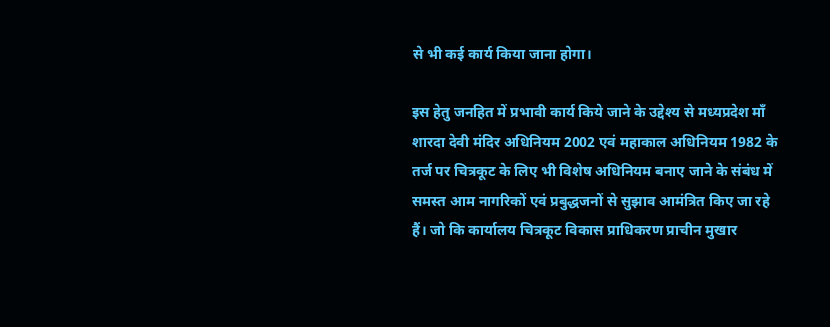से भी कई कार्य किया जाना होगा।

इस हेतु जनहित में प्रभावी कार्य किये जाने के उद्देश्य से मध्यप्रदेश माँ शारदा देवी मंदिर अधिनियम 2002 एवं महाकाल अधिनियम 1982 के तर्ज पर चित्रकूट के लिए भी विशेष अधिनियम बनाए जाने के संबंध में समस्त आम नागरिकों एवं प्रबुद्धजनों से सुझाव आमंत्रित किए जा रहे हैं। जो कि कार्यालय चित्रकूट विकास प्राधिकरण प्राचीन मुखार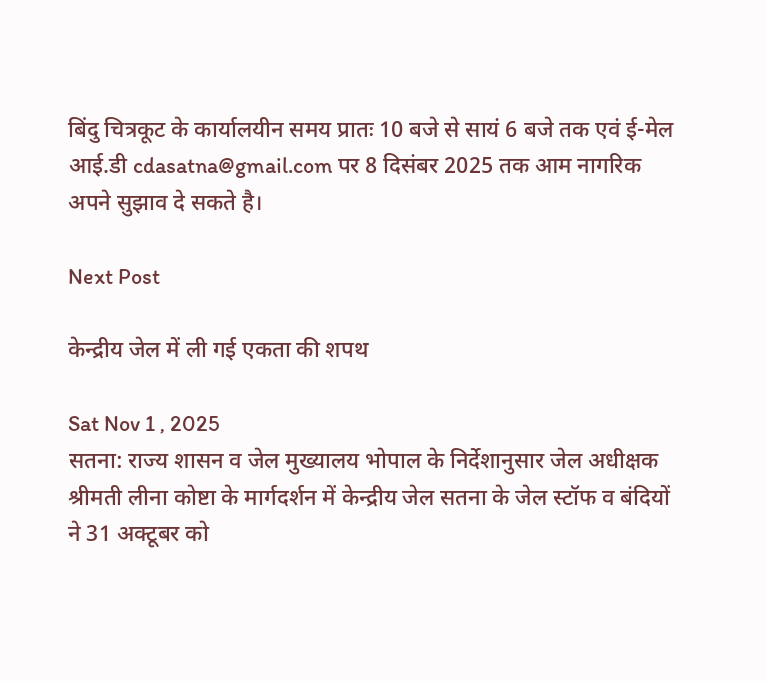बिंदु चित्रकूट के कार्यालयीन समय प्रातः 10 बजे से सायं 6 बजे तक एवं ई-मेल आई.डी cdasatna@gmail.com पर 8 दिसंबर 2025 तक आम नागरिक अपने सुझाव दे सकते है।

Next Post

केन्द्रीय जेल में ली गई एकता की शपथ

Sat Nov 1 , 2025
सतना: राज्य शासन व जेल मुख्यालय भोपाल के निर्देशानुसार जेल अधीक्षक श्रीमती लीना कोष्टा के मार्गदर्शन में केन्द्रीय जेल सतना के जेल स्टॉफ व बंदियों ने 31 अक्टूबर को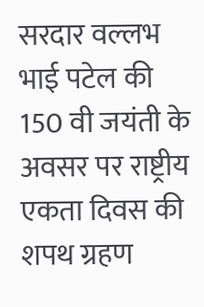सरदार वल्लभ भाई पटेल की 150 वी जयंती के अवसर पर राष्ट्रीय एकता दिवस की शपथ ग्रहण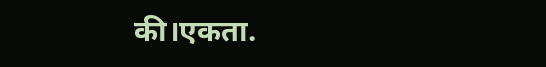की।एकता.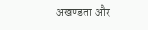अखण्डता और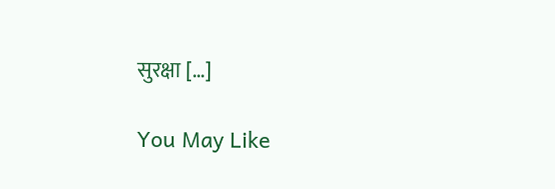सुरक्षा […]

You May Like